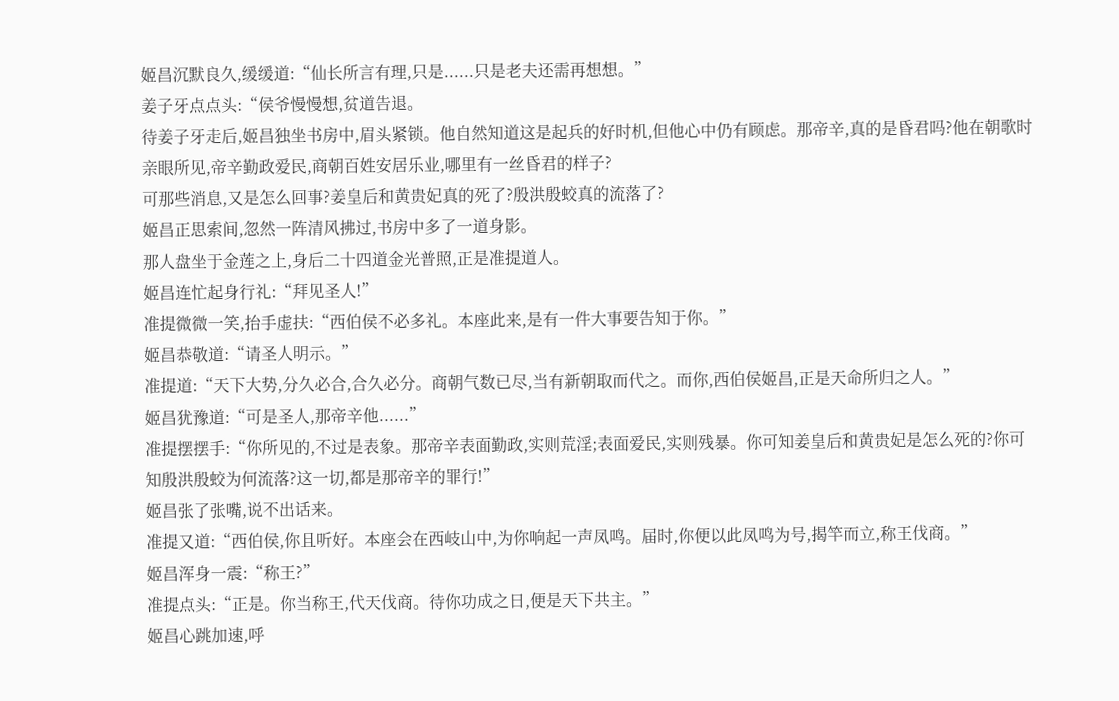姬昌沉默良久,缓缓道:“仙长所言有理,只是......只是老夫还需再想想。”
姜子牙点点头:“侯爷慢慢想,贫道告退。
待姜子牙走后,姬昌独坐书房中,眉头紧锁。他自然知道这是起兵的好时机,但他心中仍有顾虑。那帝辛,真的是昏君吗?他在朝歌时亲眼所见,帝辛勤政爱民,商朝百姓安居乐业,哪里有一丝昏君的样子?
可那些消息,又是怎么回事?姜皇后和黄贵妃真的死了?殷洪殷蛟真的流落了?
姬昌正思索间,忽然一阵清风拂过,书房中多了一道身影。
那人盘坐于金莲之上,身后二十四道金光普照,正是准提道人。
姬昌连忙起身行礼:“拜见圣人!”
准提微微一笑,抬手虚扶:“西伯侯不必多礼。本座此来,是有一件大事要告知于你。”
姬昌恭敬道:“请圣人明示。”
准提道:“天下大势,分久必合,合久必分。商朝气数已尽,当有新朝取而代之。而你,西伯侯姬昌,正是天命所归之人。”
姬昌犹豫道:“可是圣人,那帝辛他......”
准提摆摆手:“你所见的,不过是表象。那帝辛表面勤政,实则荒淫;表面爱民,实则残暴。你可知姜皇后和黄贵妃是怎么死的?你可知殷洪殷蛟为何流落?这一切,都是那帝辛的罪行!”
姬昌张了张嘴,说不出话来。
准提又道:“西伯侯,你且听好。本座会在西岐山中,为你响起一声凤鸣。届时,你便以此凤鸣为号,揭竿而立,称王伐商。”
姬昌浑身一震:“称王?”
准提点头:“正是。你当称王,代天伐商。待你功成之日,便是天下共主。”
姬昌心跳加速,呼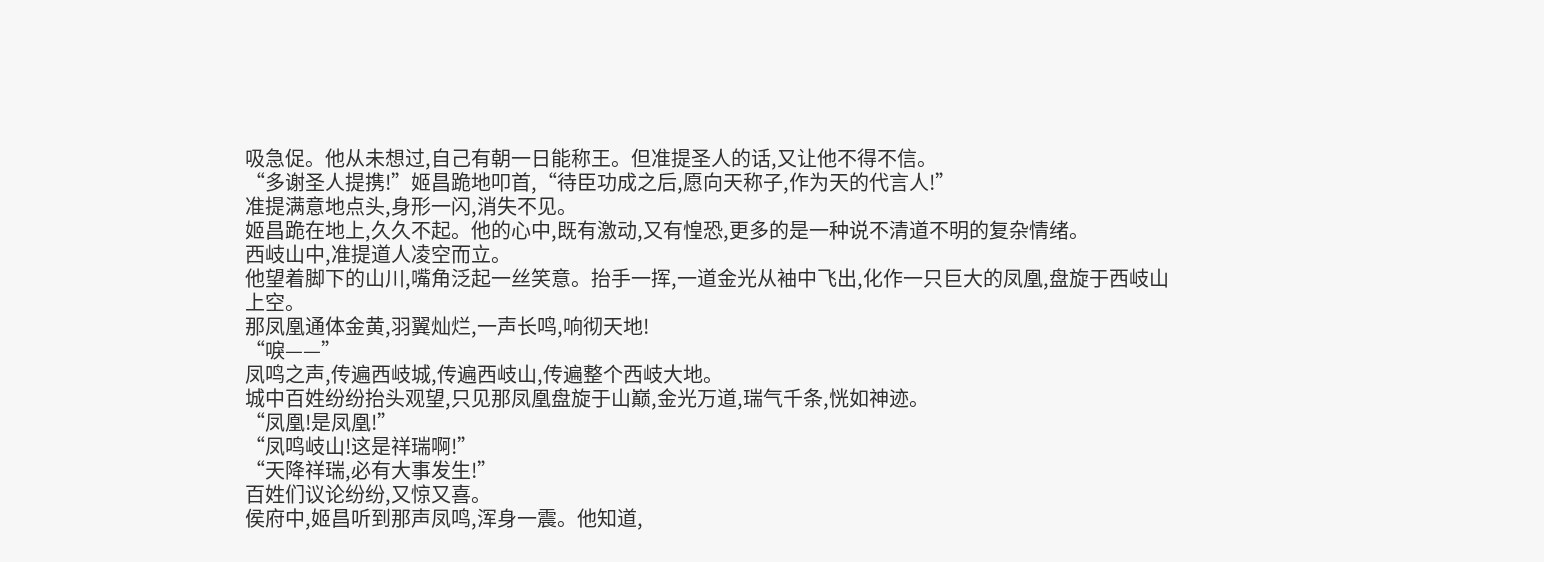吸急促。他从未想过,自己有朝一日能称王。但准提圣人的话,又让他不得不信。
“多谢圣人提携!”姬昌跪地叩首,“待臣功成之后,愿向天称子,作为天的代言人!”
准提满意地点头,身形一闪,消失不见。
姬昌跪在地上,久久不起。他的心中,既有激动,又有惶恐,更多的是一种说不清道不明的复杂情绪。
西岐山中,准提道人凌空而立。
他望着脚下的山川,嘴角泛起一丝笑意。抬手一挥,一道金光从袖中飞出,化作一只巨大的凤凰,盘旋于西岐山上空。
那凤凰通体金黄,羽翼灿烂,一声长鸣,响彻天地!
“唳——”
凤鸣之声,传遍西岐城,传遍西岐山,传遍整个西岐大地。
城中百姓纷纷抬头观望,只见那凤凰盘旋于山巅,金光万道,瑞气千条,恍如神迹。
“凤凰!是凤凰!”
“凤鸣岐山!这是祥瑞啊!”
“天降祥瑞,必有大事发生!”
百姓们议论纷纷,又惊又喜。
侯府中,姬昌听到那声凤鸣,浑身一震。他知道,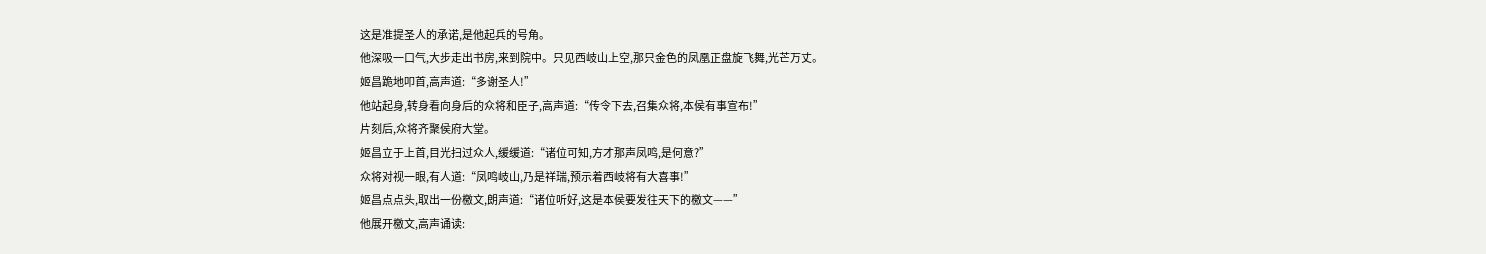这是准提圣人的承诺,是他起兵的号角。
他深吸一口气,大步走出书房,来到院中。只见西岐山上空,那只金色的凤凰正盘旋飞舞,光芒万丈。
姬昌跪地叩首,高声道:“多谢圣人!”
他站起身,转身看向身后的众将和臣子,高声道:“传令下去,召集众将,本侯有事宣布!”
片刻后,众将齐聚侯府大堂。
姬昌立于上首,目光扫过众人,缓缓道:“诸位可知,方才那声凤鸣,是何意?”
众将对视一眼,有人道:“凤鸣岐山,乃是祥瑞,预示着西岐将有大喜事!”
姬昌点点头,取出一份檄文,朗声道:“诸位听好,这是本侯要发往天下的檄文——”
他展开檄文,高声诵读: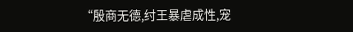“殷商无德,纣王暴虐成性,宠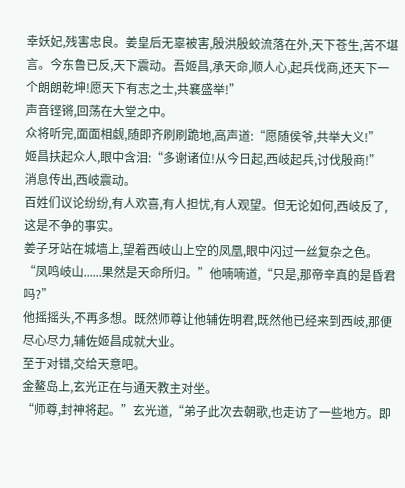幸妖妃,残害忠良。姜皇后无辜被害,殷洪殷蛟流落在外,天下苍生,苦不堪言。今东鲁已反,天下震动。吾姬昌,承天命,顺人心,起兵伐商,还天下一个朗朗乾坤!愿天下有志之士,共襄盛举!”
声音铿锵,回荡在大堂之中。
众将听完,面面相觑,随即齐刷刷跪地,高声道:“愿随侯爷,共举大义!”
姬昌扶起众人,眼中含泪:“多谢诸位!从今日起,西岐起兵,讨伐殷商!”
消息传出,西岐震动。
百姓们议论纷纷,有人欢喜,有人担忧,有人观望。但无论如何,西岐反了,这是不争的事实。
姜子牙站在城墙上,望着西岐山上空的凤凰,眼中闪过一丝复杂之色。
“凤鸣岐山......果然是天命所归。”他喃喃道,“只是,那帝辛真的是昏君吗?”
他摇摇头,不再多想。既然师尊让他辅佐明君,既然他已经来到西岐,那便尽心尽力,辅佐姬昌成就大业。
至于对错,交给天意吧。
金鳌岛上,玄光正在与通天教主对坐。
“师尊,封神将起。”玄光道,“弟子此次去朝歌,也走访了一些地方。即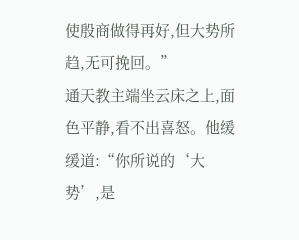使殷商做得再好,但大势所趋,无可挽回。”
通天教主端坐云床之上,面色平静,看不出喜怒。他缓缓道:“你所说的‘大势’,是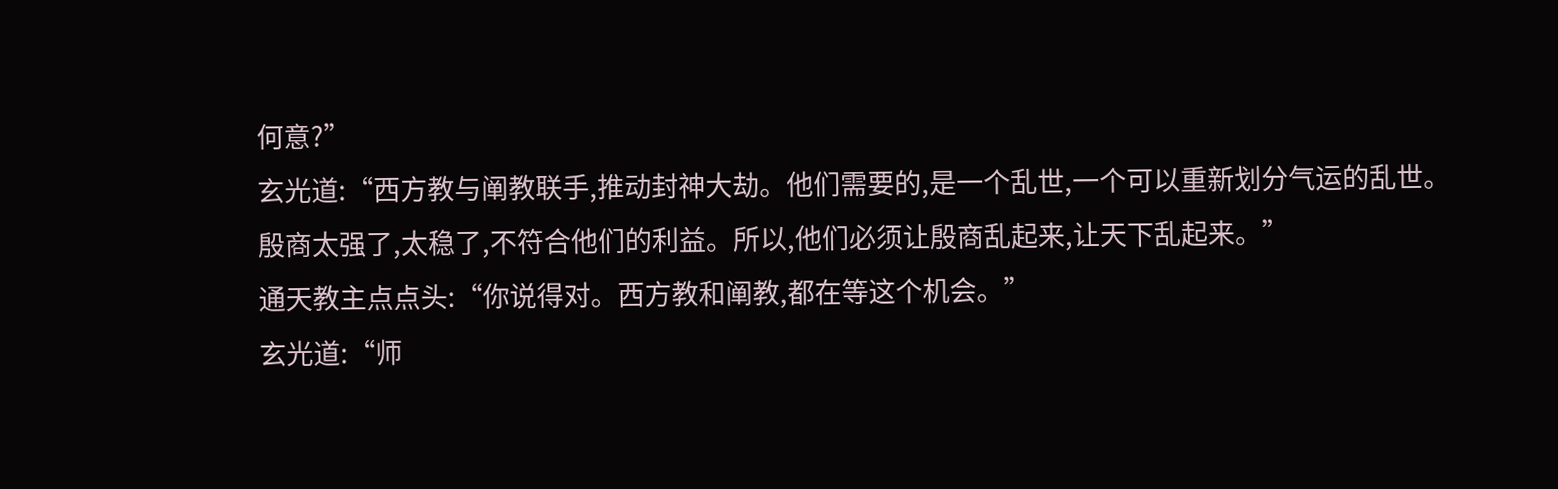何意?”
玄光道:“西方教与阐教联手,推动封神大劫。他们需要的,是一个乱世,一个可以重新划分气运的乱世。殷商太强了,太稳了,不符合他们的利益。所以,他们必须让殷商乱起来,让天下乱起来。”
通天教主点点头:“你说得对。西方教和阐教,都在等这个机会。”
玄光道:“师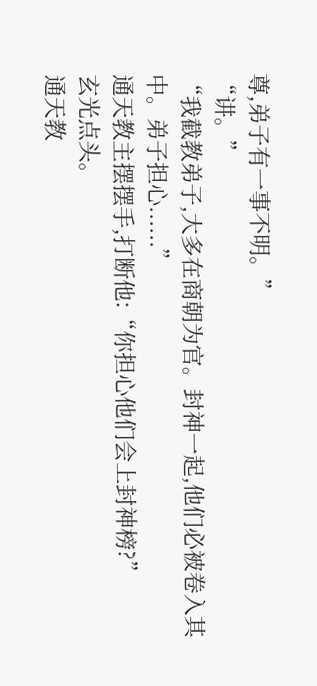尊,弟子有一事不明。”
“讲。”
“我截教弟子,大多在商朝为官。封神一起,他们必被卷入其中。弟子担心......”
通天教主摆摆手,打断他:“你担心他们会上封神榜?”
玄光点头。
通天教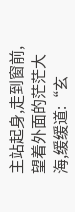主站起身,走到窗前,望着外面的茫茫大海,缓缓道:“玄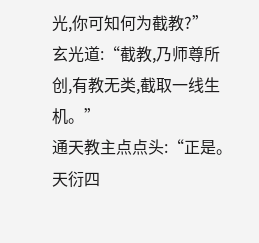光,你可知何为截教?”
玄光道:“截教,乃师尊所创,有教无类,截取一线生机。”
通天教主点点头:“正是。天衍四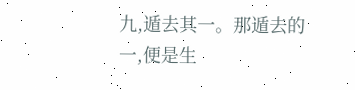九,遁去其一。那遁去的一,便是生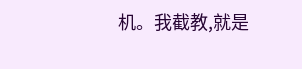机。我截教,就是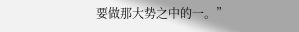要做那大势之中的一。”